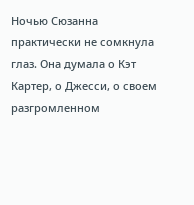Ночью Сюзанна практически не сомкнула глаз. Она думала о Кэт Картер, о Джесси, о своем разгромленном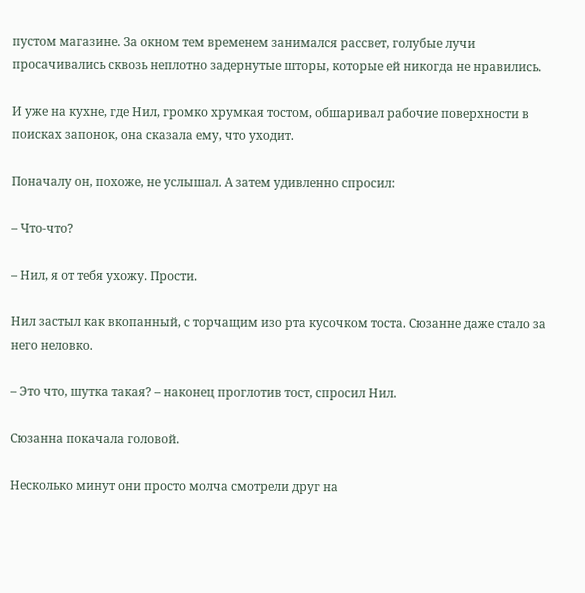пустом магазине. За окном тем временем занимался рассвет, голубые лучи просачивались сквозь неплотно задернутые шторы, которые ей никогда не нравились.

И уже на кухне, где Нил, громко хрумкая тостом, обшаривал рабочие поверхности в поисках запонок, она сказала ему, что уходит.

Поначалу он, похоже, не услышал. А затем удивленно спросил:

– Что-что?

– Нил, я от тебя ухожу. Прости.

Нил застыл как вкопанный, с торчащим изо рта кусочком тоста. Сюзанне даже стало за него неловко.

– Это что, шутка такая? – наконец проглотив тост, спросил Нил.

Сюзанна покачала головой.

Несколько минут они просто молча смотрели друг на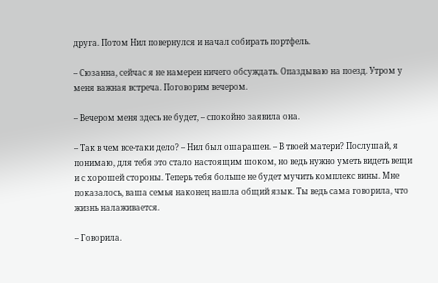друга. Потом Нил повернулся и начал собирать портфель.

– Сюзанна, сейчас я не намерен ничего обсуждать. Опаздываю на поезд. Утром у меня важная встреча. Поговорим вечером.

– Вечером меня здесь не будет, – спокойно заявила она.

– Так в чем все-таки дело? – Нил был ошарашен. – В твоей матери? Послушай, я понимаю, для тебя это стало настоящим шоком, но ведь нужно уметь видеть вещи и с хорошей стороны. Теперь тебя больше не будет мучить комплекс вины. Мне показалось, ваша семья наконец нашла общий язык. Ты ведь сама говорила, что жизнь налаживается.

– Говорила.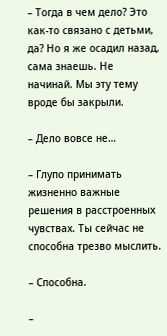– Тогда в чем дело? Это как-то связано с детьми, да? Но я же осадил назад, сама знаешь. Не начинай. Мы эту тему вроде бы закрыли.

– Дело вовсе не…

– Глупо принимать жизненно важные решения в расстроенных чувствах. Ты сейчас не способна трезво мыслить.

– Способна.

–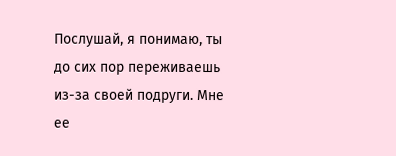Послушай, я понимаю, ты до сих пор переживаешь из-за своей подруги. Мне ее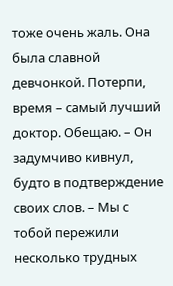тоже очень жаль. Она была славной девчонкой. Потерпи, время – самый лучший доктор. Обещаю. – Он задумчиво кивнул, будто в подтверждение своих слов. – Мы с тобой пережили несколько трудных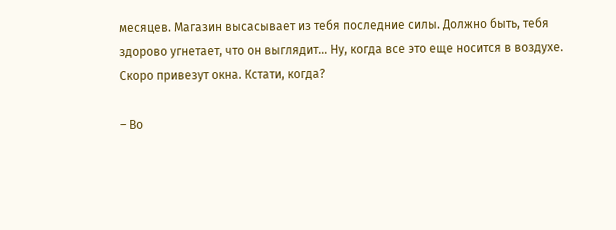месяцев. Магазин высасывает из тебя последние силы. Должно быть, тебя здорово угнетает, что он выглядит… Ну, когда все это еще носится в воздухе. Скоро привезут окна. Кстати, когда?

– Во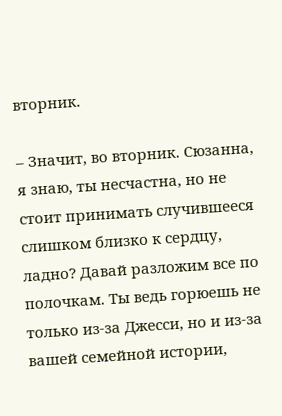вторник.

– Значит, во вторник. Сюзанна, я знаю, ты несчастна, но не стоит принимать случившееся слишком близко к сердцу, ладно? Давай разложим все по полочкам. Ты ведь горюешь не только из-за Джесси, но и из-за вашей семейной истории,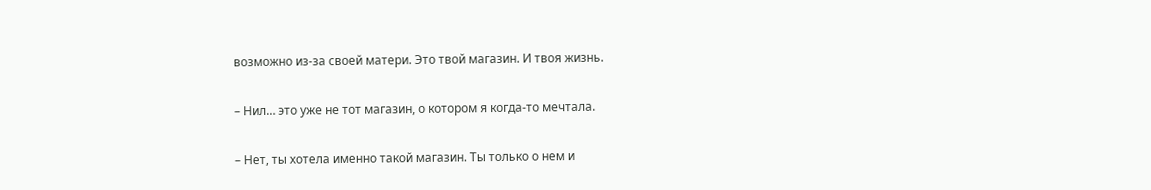возможно из-за своей матери. Это твой магазин. И твоя жизнь.

– Нил… это уже не тот магазин, о котором я когда-то мечтала.

– Нет, ты хотела именно такой магазин. Ты только о нем и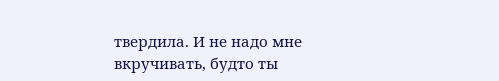твердила. И не надо мне вкручивать, будто ты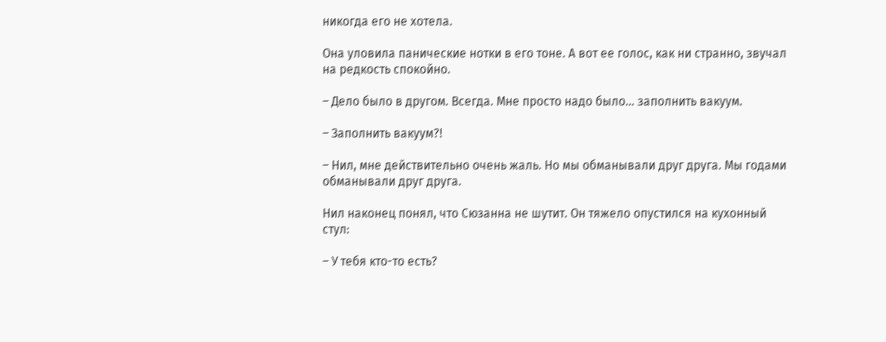никогда его не хотела.

Она уловила панические нотки в его тоне. А вот ее голос, как ни странно, звучал на редкость спокойно.

– Дело было в другом. Всегда. Мне просто надо было… заполнить вакуум.

– Заполнить вакуум?!

– Нил, мне действительно очень жаль. Но мы обманывали друг друга. Мы годами обманывали друг друга.

Нил наконец понял, что Сюзанна не шутит. Он тяжело опустился на кухонный стул:

– У тебя кто-то есть?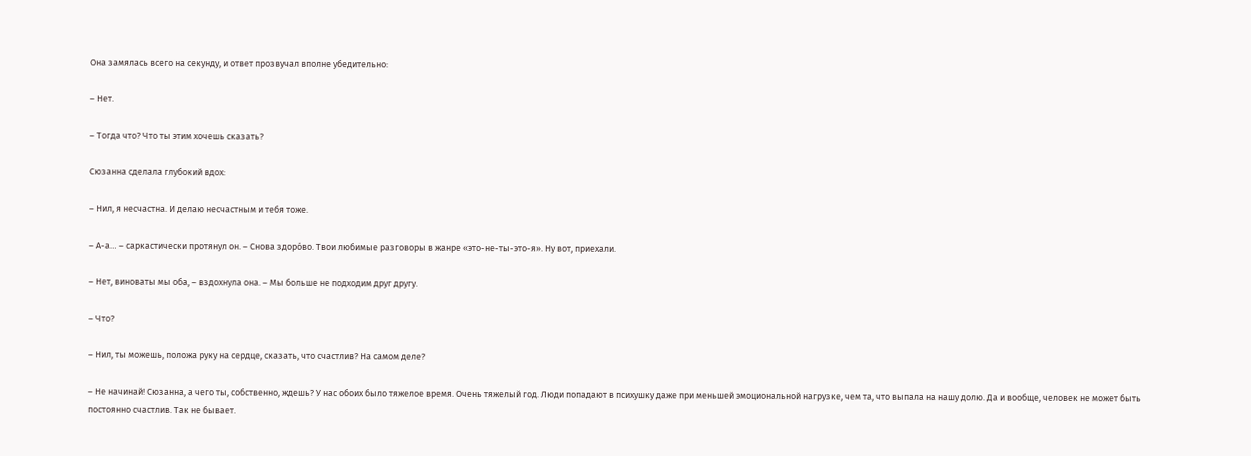Она замялась всего на секунду, и ответ прозвучал вполне убедительно:

– Нет.

– Тогда что? Что ты этим хочешь сказать?

Сюзанна сделала глубокий вдох:

– Нил, я несчастна. И делаю несчастным и тебя тоже.

– А-а… – саркастически протянул он. – Снова здоро́во. Твои любимые разговоры в жанре «это-не-ты-это-я». Ну вот, приехали.

– Нет, виноваты мы оба, – вздохнула она. – Мы больше не подходим друг другу.

– Что?

– Нил, ты можешь, положа руку на сердце, сказать, что счастлив? На самом деле?

– Не начинай! Сюзанна, а чего ты, собственно, ждешь? У нас обоих было тяжелое время. Очень тяжелый год. Люди попадают в психушку даже при меньшей эмоциональной нагрузке, чем та, что выпала на нашу долю. Да и вообще, человек не может быть постоянно счастлив. Так не бывает.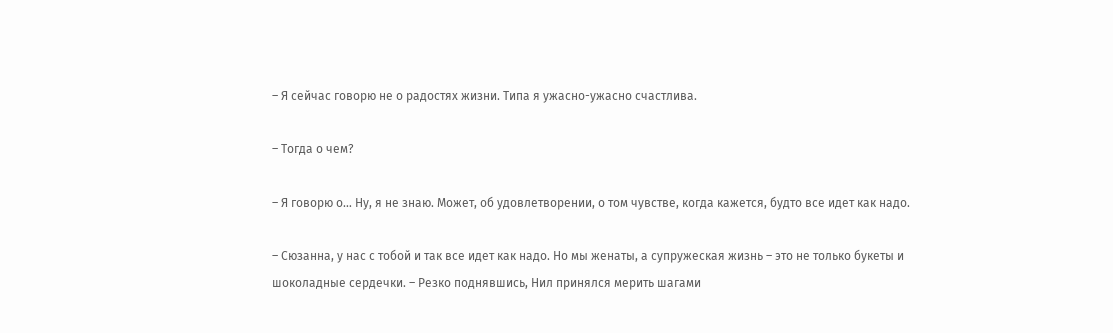– Я сейчас говорю не о радостях жизни. Типа я ужасно-ужасно счастлива.

– Тогда о чем?

– Я говорю о… Ну, я не знаю. Может, об удовлетворении, о том чувстве, когда кажется, будто все идет как надо.

– Сюзанна, у нас с тобой и так все идет как надо. Но мы женаты, а супружеская жизнь – это не только букеты и шоколадные сердечки. – Резко поднявшись, Нил принялся мерить шагами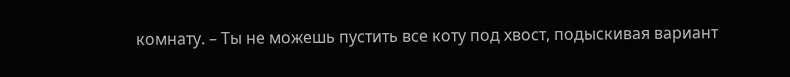комнату. – Ты не можешь пустить все коту под хвост, подыскивая вариант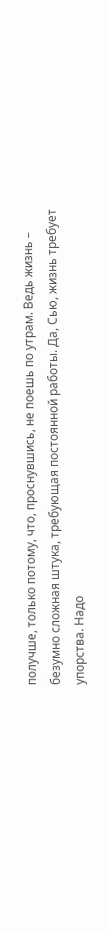получше, только потому, что, проснувшись, не поешь по утрам. Ведь жизнь – безумно сложная штука, требующая постоянной работы. Да, Сью, жизнь требует упорства. Надо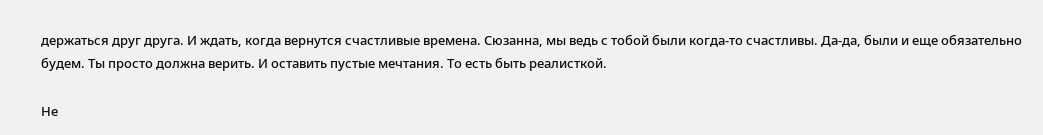держаться друг друга. И ждать, когда вернутся счастливые времена. Сюзанна, мы ведь с тобой были когда-то счастливы. Да-да, были и еще обязательно будем. Ты просто должна верить. И оставить пустые мечтания. То есть быть реалисткой.

Не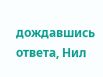дождавшись ответа, Нил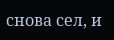снова сел, и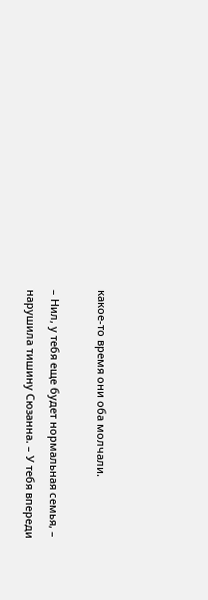какое-то время они оба молчали.

– Нил, у тебя еще будет нормальная семья, – нарушила тишину Сюзанна. – У тебя впереди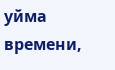уйма времени,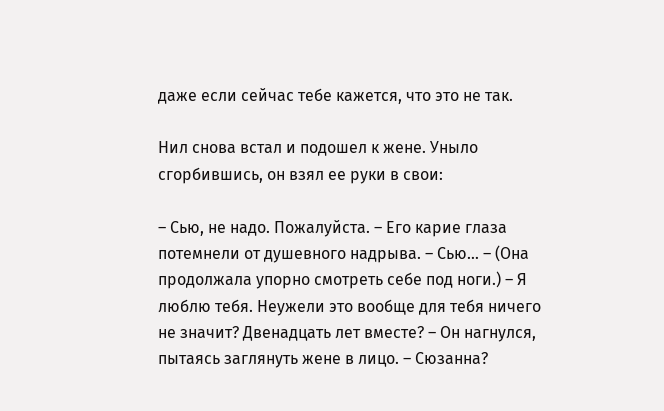даже если сейчас тебе кажется, что это не так.

Нил снова встал и подошел к жене. Уныло сгорбившись, он взял ее руки в свои:

– Сью, не надо. Пожалуйста. – Его карие глаза потемнели от душевного надрыва. – Сью… – (Она продолжала упорно смотреть себе под ноги.) – Я люблю тебя. Неужели это вообще для тебя ничего не значит? Двенадцать лет вместе? – Он нагнулся, пытаясь заглянуть жене в лицо. – Сюзанна?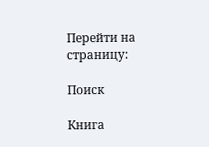Перейти на страницу:

Поиск

Книга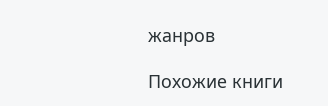жанров

Похожие книги